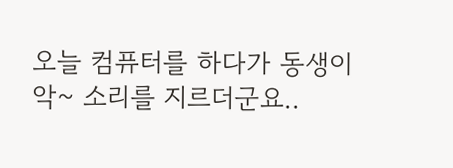오늘 컴퓨터를 하다가 동생이 악~ 소리를 지르더군요..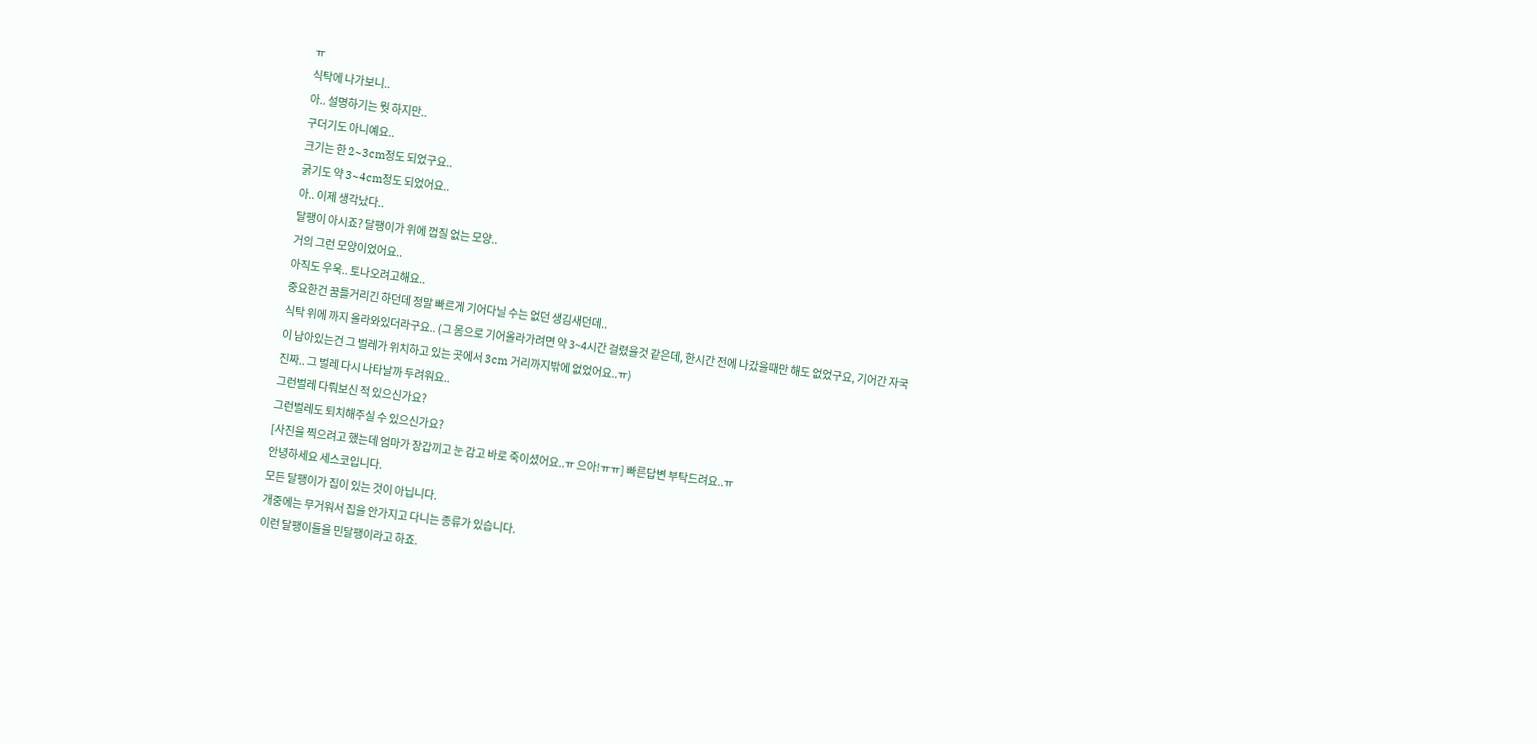ㅠ
식탁에 나가보니..
아.. 설명하기는 뭣 하지만..
구더기도 아니예요..
크기는 한 2~3cm정도 되었구요..
굵기도 약 3~4cm정도 되었어요..
아.. 이제 생각났다..
달팽이 아시죠? 달팽이가 위에 껍질 없는 모양..
거의 그런 모양이었어요..
아직도 우욱.. 토나오려고해요..
중요한건 꿈틀거리긴 하던데 정말 빠르게 기어다닐 수는 없던 생김새던데..
식탁 위에 까지 올라와있더라구요.. (그 몸으로 기어올라가려면 약 3~4시간 걸렸을것 같은데, 한시간 전에 나갔을때만 해도 없었구요, 기어간 자국이 남아있는건 그 벌레가 위치하고 있는 곳에서 3cm 거리까지밖에 없었어요..ㅠ)
진짜.. 그 벌레 다시 나타날까 두려워요..
그런벌레 다뤄보신 적 있으신가요?
그런벌레도 퇴치해주실 수 있으신가요?
[사진을 찍으려고 했는데 엄마가 장갑끼고 눈 감고 바로 죽이셨어요..ㅠ 으아!ㅠㅠ] 빠른답변 부탁드려요..ㅠ
안녕하세요 세스코입니다.
모든 달팽이가 집이 있는 것이 아닙니다.
개중에는 무거워서 집을 안가지고 다니는 종류가 있습니다.
이런 달팽이들을 민달팽이라고 하죠.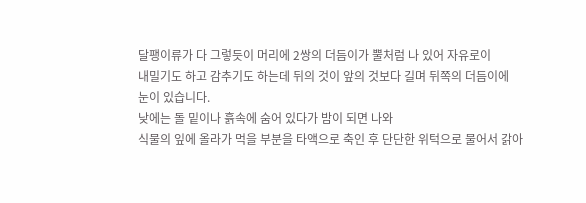달팽이류가 다 그렇듯이 머리에 2쌍의 더듬이가 뿔처럼 나 있어 자유로이
내밀기도 하고 감추기도 하는데 뒤의 것이 앞의 것보다 길며 뒤쪽의 더듬이에
눈이 있습니다.
낮에는 돌 밑이나 흙속에 숨어 있다가 밤이 되면 나와
식물의 잎에 올라가 먹을 부분을 타액으로 축인 후 단단한 위턱으로 물어서 갉아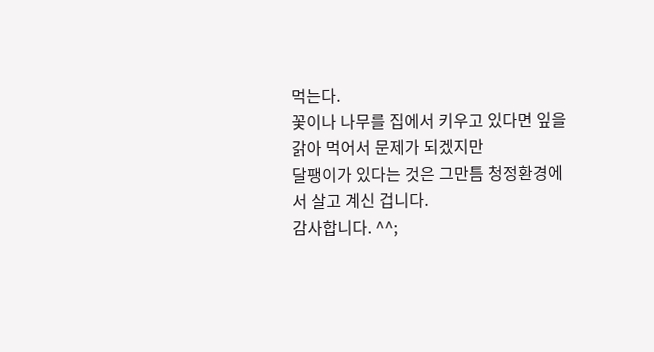먹는다.
꽃이나 나무를 집에서 키우고 있다면 잎을 갉아 먹어서 문제가 되겠지만
달팽이가 있다는 것은 그만틈 청정환경에서 살고 계신 겁니다.
감사합니다. ^^;